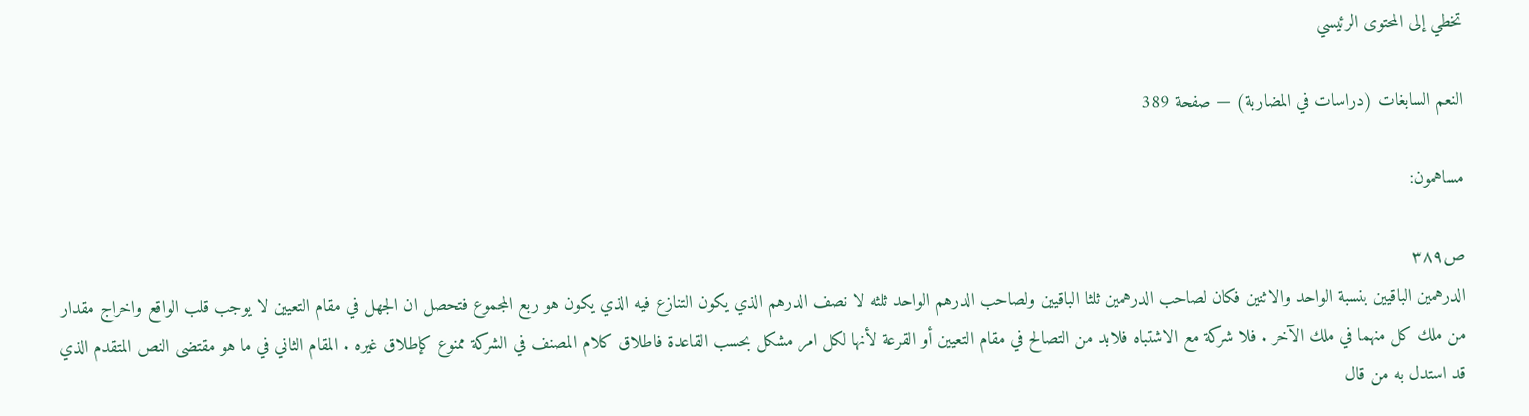تخطي إلى المحتوى الرئيسي

النعم السابغات (دراسات في المضاربة) — صفحة 389

مساهمون:

ص٣٨٩
الدرهمين الباقيين بنسبة الواحد والاثنين فكان لصاحب الدرهمين ثلثا الباقيين ولصاحب الدرهم الواحد ثلثه لا نصف الدرهم الذي يكون التنازع فيه الذي يكون هو ربع المجموع فتحصل ان الجهل في مقام التعيين لا يوجب قلب الواقع واخراج مقدار من ملك كل منهما في ملك الآخر . فلا شركة مع الاشتباه فلابد من التصالح في مقام التعيين أو القرعة لأنها لكل امر مشكل بحسب القاعدة فاطلاق كلام المصنف في الشركة ممنوع كإطلاق غيره . المقام الثاني في ما هو مقتضى النص المتقدم الذي قد استدل به من قال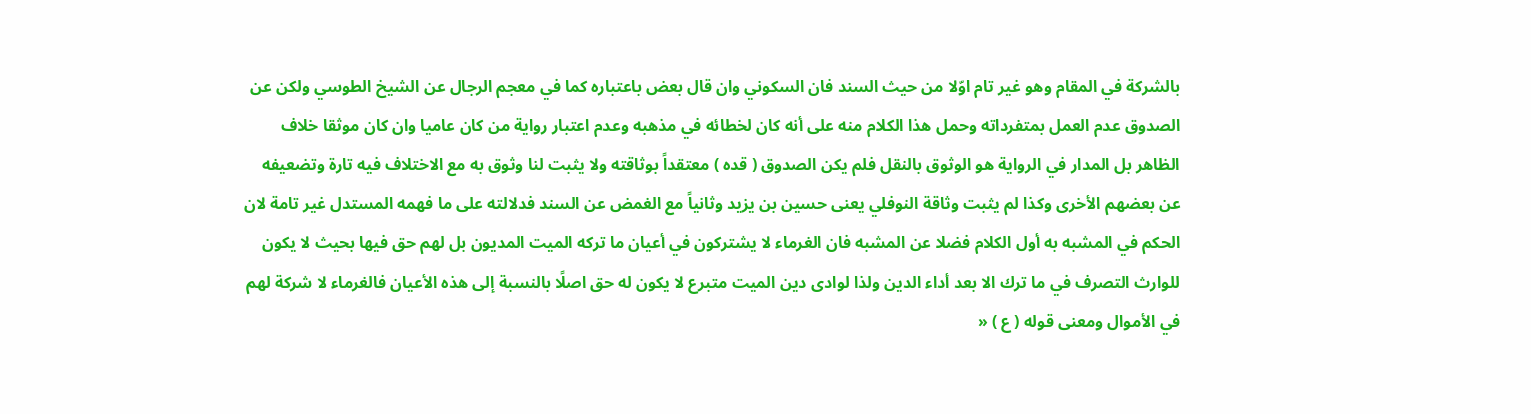بالشركة في المقام وهو غير تام اوّلا من حيث السند فان السكوني وان قال بعض باعتباره كما في معجم الرجال عن الشيخ الطوسي ولكن عن الصدوق عدم العمل بمتفرداته وحمل هذا الكلام منه على أنه كان لخطائه في مذهبه وعدم اعتبار رواية من كان عاميا وان كان موثقا خلاف الظاهر بل المدار في الرواية هو الوثوق بالنقل فلم يكن الصدوق ( قده ) معتقداً بوثاقته ولا يثبت لنا وثوق به مع الاختلاف فيه تارة وتضعيفه عن بعضهم الأخرى وكذا لم يثبت وثاقة النوفلي يعنى حسين بن يزيد وثانياً مع الغمض عن السند فدلالته على ما فهمه المستدل غير تامة لان الحكم في المشبه به أول الكلام فضلا عن المشبه فان الغرماء لا يشتركون في أعيان ما تركه الميت المديون بل لهم حق فيها بحيث لا يكون للوارث التصرف في ما ترك الا بعد أداء الدين ولذا لوادى دين الميت متبرع لا يكون له حق اصلًا بالنسبة إلى هذه الأعيان فالغرماء لا شركة لهم في الأموال ومعنى قوله ( ع ) «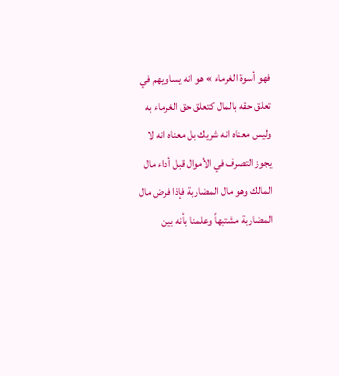فهو أسوة الغرماء » هو انه يساويهم في تعلق حقه بالمال كتعلق حق الغرماء به وليس معناه انه شريك بل معناه انه لا يجوز التصرف في الأموال قبل أداء مال المالك وهو مال المضاربة فإذا فرض مال المضاربة مشتبهاً وعلمنا بأنه بين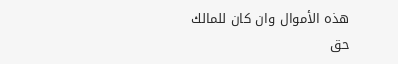هذه الأموال وان كان للمالك حق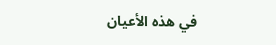في هذه الأعيان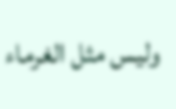وليس مثل الغرماء